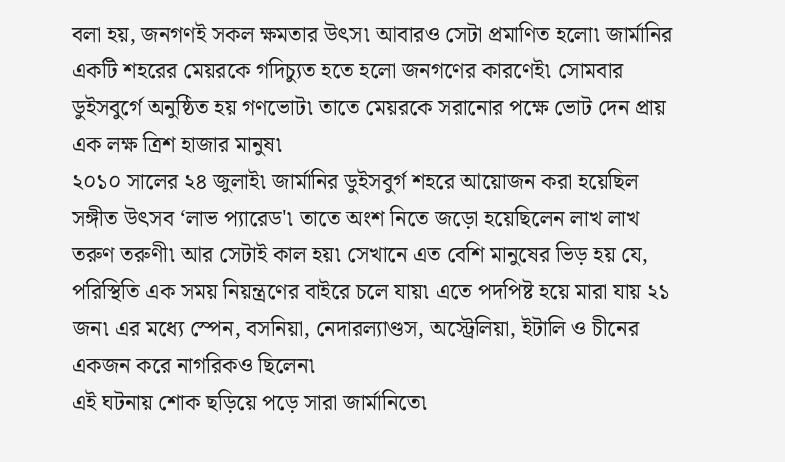বলা হয়, জনগণই সকল ক্ষমতার উৎস৷ আবারও সেটা প্রমাণিত হলো৷ জার্মানির একটি শহরের মেয়রকে গদিচ্যুত হতে হলো জনগণের কারণেই৷ সোমবার ডুইসবুর্গে অনুষ্ঠিত হয় গণভোট৷ তাতে মেয়রকে সরানোর পক্ষে ভোট দেন প্রায় এক লক্ষ ত্রিশ হাজার মানুষ৷
২০১০ সালের ২৪ জুলাই৷ জার্মানির ডুইসবুর্গ শহরে আয়োজন করা হয়েছিল সঙ্গীত উৎসব ‘লাভ প্যারেড'৷ তাতে অংশ নিতে জড়ো হয়েছিলেন লাখ লাখ তরুণ তরুণী৷ আর সেটাই কাল হয়৷ সেখানে এত বেশি মানুষের ভিড় হয় যে, পরিস্থিতি এক সময় নিয়ন্ত্রণের বাইরে চলে যায়৷ এতে পদপিষ্ট হয়ে মারা যায় ২১ জন৷ এর মধ্যে স্পেন, বসনিয়া, নেদারল্যাণ্ডস, অস্ট্রেলিয়া, ইটালি ও চীনের একজন করে নাগরিকও ছিলেন৷
এই ঘটনায় শোক ছড়িয়ে পড়ে সারা জার্মানিতে৷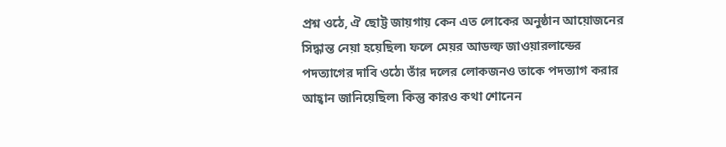প্রশ্ন ওঠে, ঐ ছোট্ট জায়গায় কেন এত লোকের অনুষ্ঠান আয়োজনের সিদ্ধান্ত নেয়া হয়েছিল৷ ফলে মেয়র আডল্ফ জাওয়ারলান্ডের পদত্যাগের দাবি ওঠে৷ তাঁর দলের লোকজনও তাকে পদত্যাগ করার আহ্বান জানিয়েছিল৷ কিন্তু কারও কথা শোনেন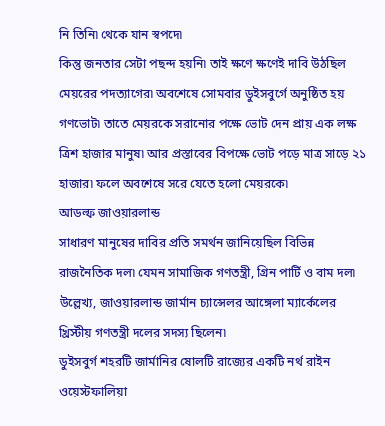নি তিনি৷ থেকে যান স্বপদে৷
কিন্তু জনতার সেটা পছন্দ হয়নি৷ তাই ক্ষণে ক্ষণেই দাবি উঠছিল মেয়রের পদত্যাগের৷ অবশেষে সোমবার ডুইসবুর্গে অনুষ্ঠিত হয় গণভোট৷ তাতে মেয়রকে সরানোর পক্ষে ভোট দেন প্রায় এক লক্ষ ত্রিশ হাজার মানুষ৷ আর প্রস্তাবের বিপক্ষে ভোট পড়ে মাত্র সাড়ে ২১ হাজার৷ ফলে অবশেষে সরে যেতে হলো মেয়রকে৷
আডল্ফ জাওয়ারলান্ড
সাধারণ মানুষের দাবির প্রতি সমর্থন জানিয়েছিল বিভিন্ন রাজনৈতিক দল৷ যেমন সামাজিক গণতন্ত্রী, গ্রিন পার্টি ও বাম দল৷ উল্লেখ্য, জাওয়ারলান্ড জার্মান চ্যান্সেলর আঙ্গেলা ম্যার্কেলের খ্রিস্টীয় গণতন্ত্রী দলের সদস্য ছিলেন৷
ডুইসবুর্গ শহরটি জার্মানির ষোলটি রাজ্যের একটি নর্থ রাইন ওয়েস্টফালিয়া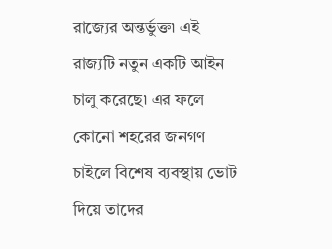রাজ্যের অন্তর্ভুক্ত৷ এই রাজ্যটি নতুন একটি আইন চালু করেছে৷ এর ফলে কোনো শহরের জনগণ চাইলে বিশেষ ব্যবস্থায় ভোট দিয়ে তাদের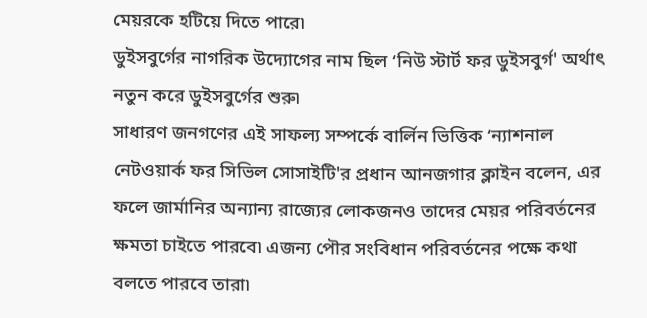মেয়রকে হটিয়ে দিতে পারে৷
ডুইসবুর্গের নাগরিক উদ্যোগের নাম ছিল ‘নিউ স্টার্ট ফর ডুইসবুর্গ' অর্থাৎ নতুন করে ডুইসবুর্গের শুরু৷
সাধারণ জনগণের এই সাফল্য সম্পর্কে বার্লিন ভিত্তিক ‘ন্যাশনাল নেটওয়ার্ক ফর সিভিল সোসাইটি'র প্রধান আনজগার ক্লাইন বলেন, এর ফলে জার্মানির অন্যান্য রাজ্যের লোকজনও তাদের মেয়র পরিবর্তনের ক্ষমতা চাইতে পারবে৷ এজন্য পৌর সংবিধান পরিবর্তনের পক্ষে কথা বলতে পারবে তারা৷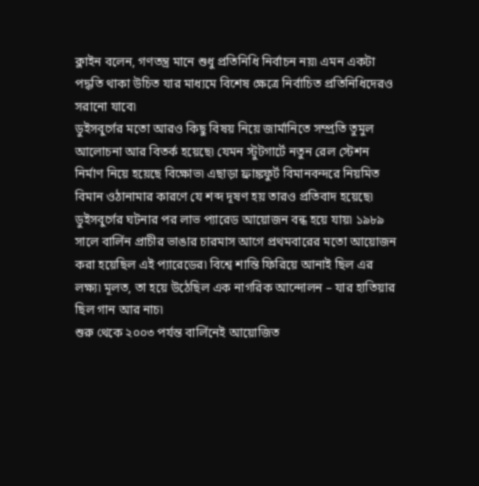ক্লাইন বলেন, গণতন্ত্র মানে শুধু প্রতিনিধি নির্বাচন নয়৷ এমন একটা পদ্ধতি থাকা উচিত যার মাধ্যমে বিশেষ ক্ষেত্রে নির্বাচিত প্রতিনিধিদেরও সরানো যাবে৷
ডুইসবুর্গের মতো আরও কিছু বিষয় নিয়ে জার্মানিতে সম্প্রতি তুমুল আলোচনা আর বিতর্ক হয়েছে৷ যেমন স্টুটগার্টে নতুন রেল স্টেশন নির্মাণ নিয়ে হয়েছে বিক্ষোভ৷ এছাড়া ফ্রাঙ্কফুর্ট বিমানবন্দরে নিয়মিত বিমান ওঠানামার কারণে যে শব্দ দূষণ হয় তারও প্রতিবাদ হয়েছে৷
ডুইসবুর্গের ঘটনার পর লাভ প্যারেড আয়োজন বন্ধ হয়ে যায়৷ ১৯৮৯ সালে বার্লিন প্রাচীর ভাঙার চারমাস আগে প্রথমবারের মতো আয়োজন করা হয়েছিল এই প্যারেডের৷ বিশ্বে শান্তি ফিরিয়ে আনাই ছিল এর লক্ষ্য৷ মূলত, তা হয়ে উঠেছিল এক নাগরিক আন্দোলন – যার হাতিয়ার ছিল গান আর নাচ৷
শুরু থেকে ২০০৩ পর্যন্ত বার্লিনেই আয়োজিত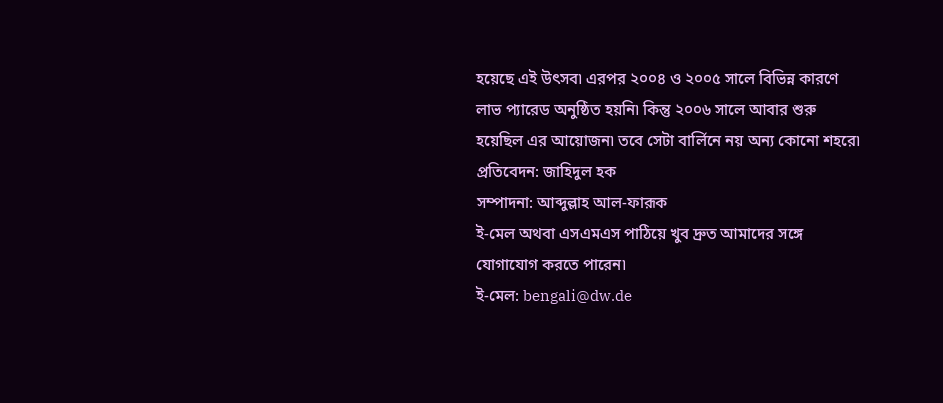হয়েছে এই উৎসব৷ এরপর ২০০৪ ও ২০০৫ সালে বিভিন্ন কারণে লাভ প্যারেড অনুষ্ঠিত হয়নি৷ কিন্তু ২০০৬ সালে আবার শুরু হয়েছিল এর আয়োজন৷ তবে সেটা বার্লিনে নয় অন্য কোনো শহরে৷
প্রতিবেদন: জাহিদুল হক
সম্পাদনা: আব্দুল্লাহ আল-ফারূক
ই-মেল অথবা এসএমএস পাঠিয়ে খুব দ্রুত আমাদের সঙ্গে যোগাযোগ করতে পারেন৷
ই-মেল: bengali@dw.de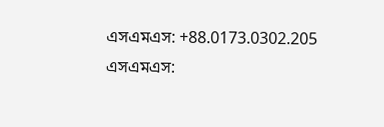এসএমএস: +88.0173.0302.205
এসএমএস: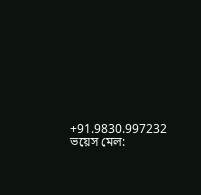+91.9830.997232
ভয়েস মেল: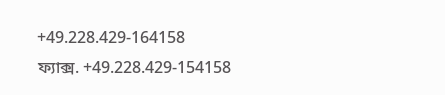+49.228.429-164158
ফ্যাক্স. +49.228.429-154158